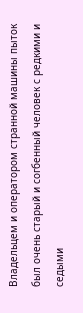Владельцем и оператором странной машины пыток был очень старый и согбенный человек с редкими и седыми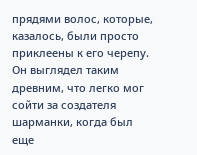прядями волос, которые, казалось, были просто приклеены к его черепу. Он выглядел таким древним, что легко мог сойти за создателя шарманки, когда был еще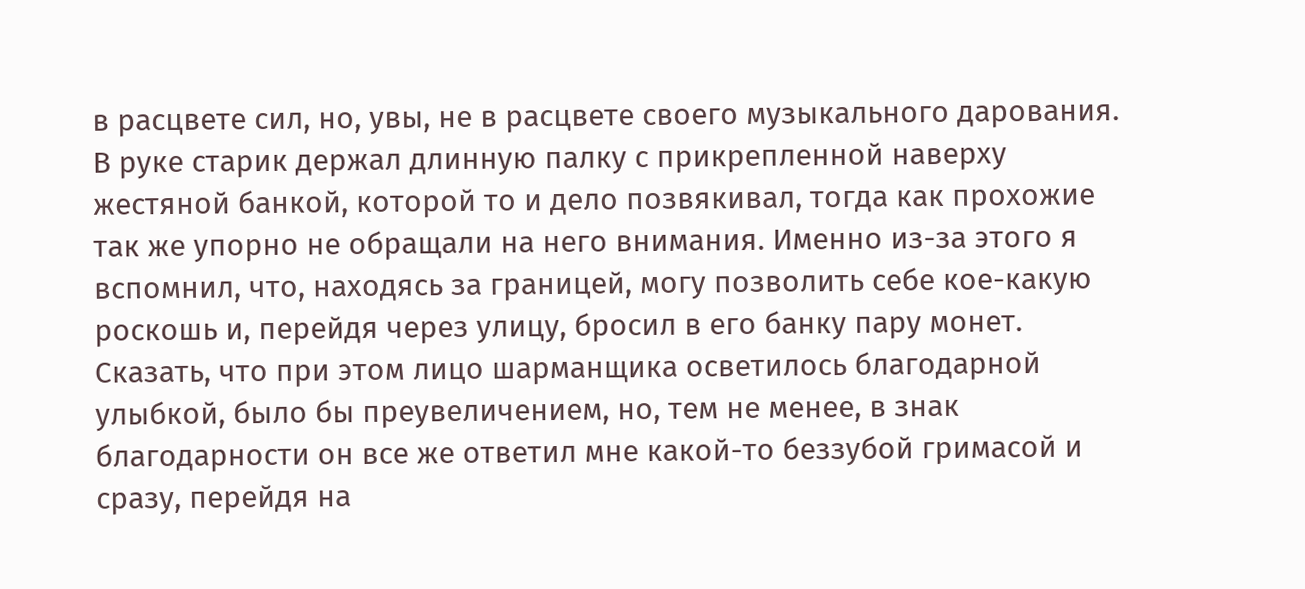в расцвете сил, но, увы, не в расцвете своего музыкального дарования. В руке старик держал длинную палку с прикрепленной наверху жестяной банкой, которой то и дело позвякивал, тогда как прохожие так же упорно не обращали на него внимания. Именно из-за этого я вспомнил, что, находясь за границей, могу позволить себе кое-какую роскошь и, перейдя через улицу, бросил в его банку пару монет.
Сказать, что при этом лицо шарманщика осветилось благодарной улыбкой, было бы преувеличением, но, тем не менее, в знак благодарности он все же ответил мне какой-то беззубой гримасой и сразу, перейдя на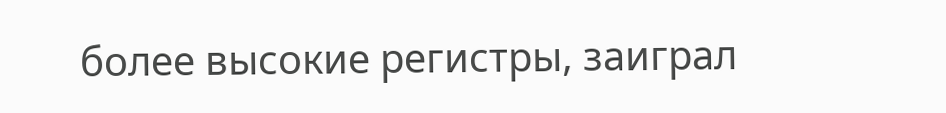более высокие регистры, заиграл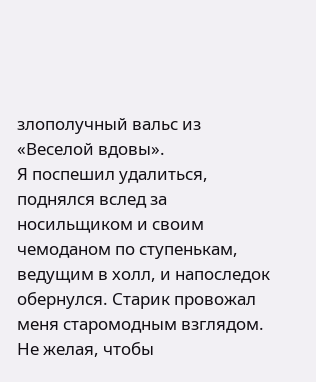злополучный вальс из «Веселой вдовы».
Я поспешил удалиться, поднялся вслед за носильщиком и своим чемоданом по ступенькам, ведущим в холл, и напоследок обернулся. Старик провожал меня старомодным взглядом. Не желая, чтобы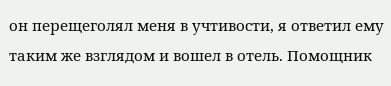он перещеголял меня в учтивости, я ответил ему таким же взглядом и вошел в отель. Помощник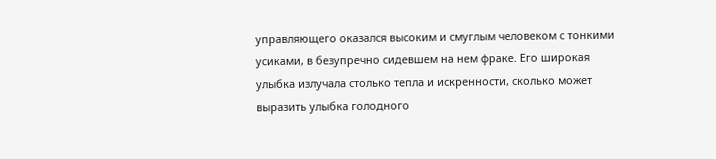управляющего оказался высоким и смуглым человеком с тонкими усиками, в безупречно сидевшем на нем фраке. Его широкая улыбка излучала столько тепла и искренности, сколько может выразить улыбка голодного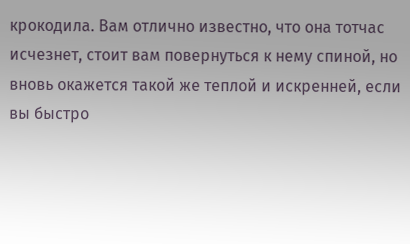крокодила. Вам отлично известно, что она тотчас исчезнет, стоит вам повернуться к нему спиной, но вновь окажется такой же теплой и искренней, если вы быстро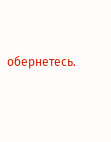обернетесь.